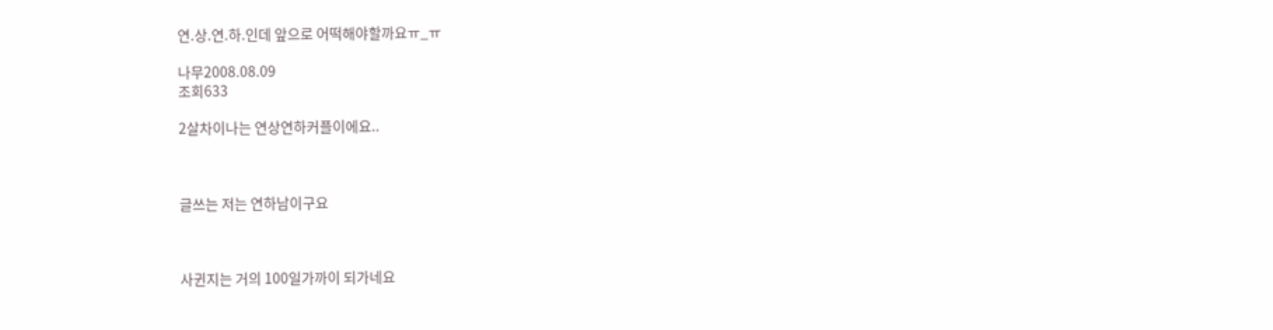연.상.연.하.인데 앞으로 어떡해야할까요ㅠ_ㅠ

나무2008.08.09
조회633

2살차이나는 연상연하커플이에요..



글쓰는 저는 연하남이구요



사귄지는 거의 100일가까이 되가네요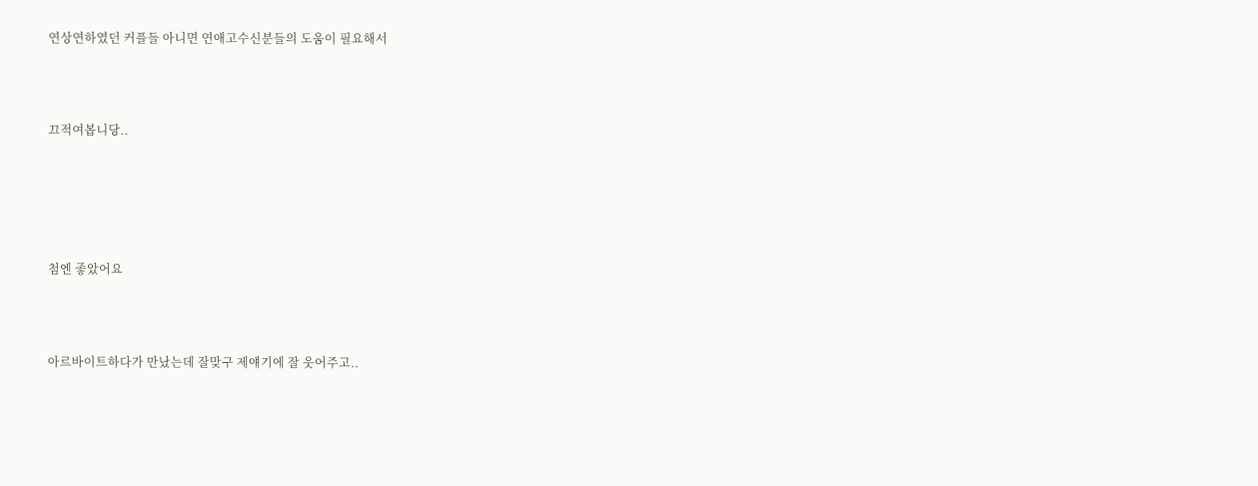연상연하였던 커플들 아니면 연애고수신분들의 도움이 필요해서



끄적여봅니당..





첨엔 좋았어요



아르바이트하다가 만났는데 잘맞구 제얘기에 잘 웃어주고..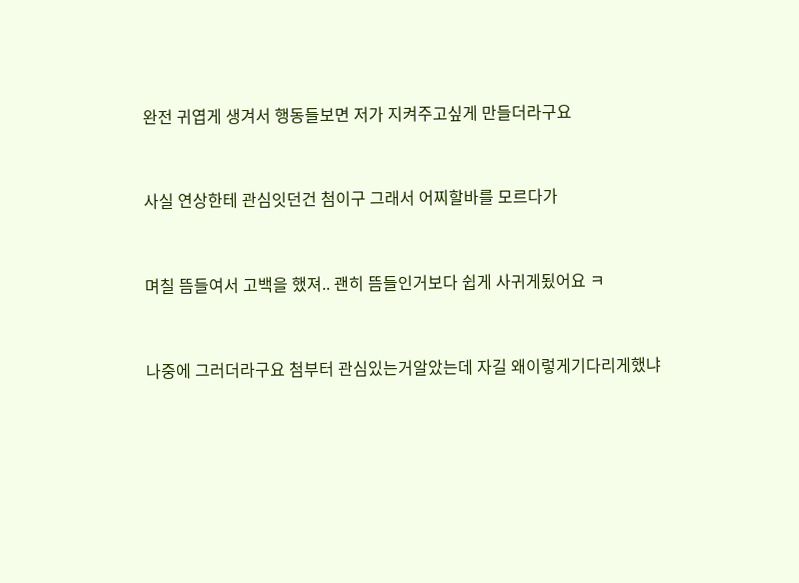완전 귀엽게 생겨서 행동들보면 저가 지켜주고싶게 만들더라구요



사실 연상한테 관심잇던건 첨이구 그래서 어찌할바를 모르다가



며칠 뜸들여서 고백을 했져.. 괜히 뜸들인거보다 쉽게 사귀게됬어요 ㅋ



나중에 그러더라구요 첨부터 관심있는거알았는데 자길 왜이렇게기다리게했냐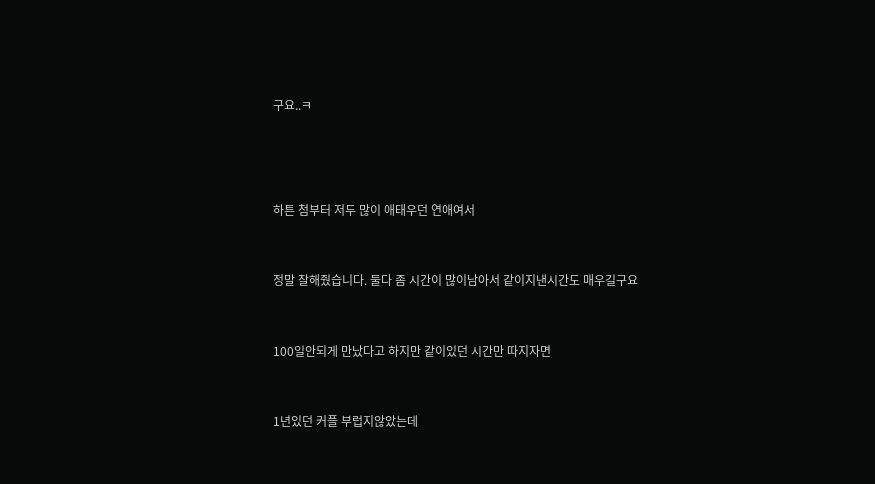구요..ㅋ





하튼 첨부터 저두 많이 애태우던 연애여서



정말 잘해줬습니다. 둘다 좀 시간이 많이남아서 같이지낸시간도 매우길구요



100일안되게 만났다고 하지만 같이있던 시간만 따지자면



1년있던 커플 부럽지않았는데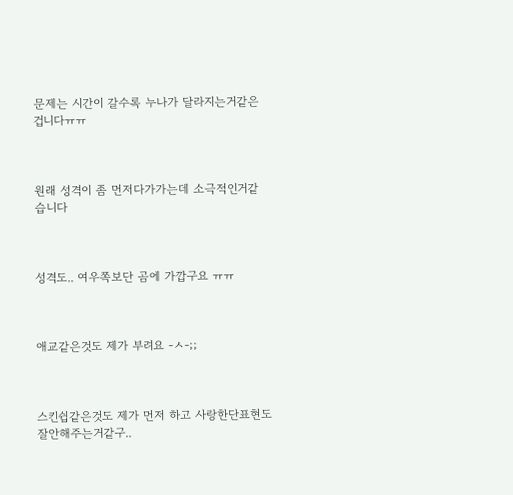문제는 시간이 갈수록 누나가 달라지는거같은겁니다ㅠㅠ



원래 성격이 좀 먼저다가가는데 소극적인거같습니다



성격도.. 여우쪽보단 곰에 가깝구요 ㅠㅠ



애교같은것도 제가 부려요 -ㅅ-;;



스킨쉽같은것도 제가 먼저 하고 사랑한단표현도 잘안해주는거같구..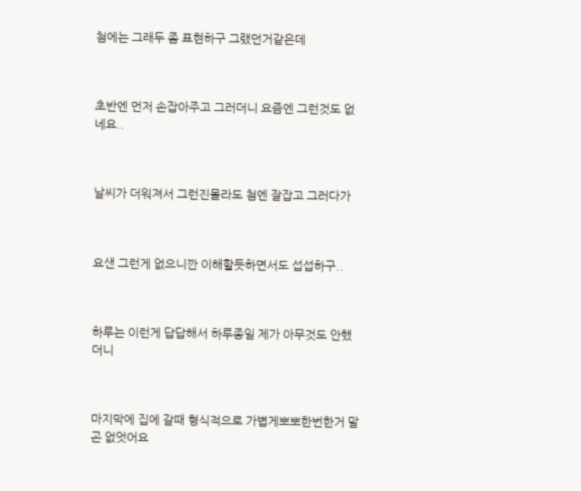첨에는 그래두 좀 표현하구 그랬던거같은데



초반엔 먼저 손잡아주고 그러더니 요즘엔 그런것도 없네요..



날씨가 더워져서 그런진몰라도 첨엔 잘잡고 그러다가



요샌 그런게 없으니깐 이해할듯하면서도 섭섭하구..



하루는 이런게 답답해서 하루종일 제가 아무것도 안했더니



마지막에 집에 갈때 형식적으로 가볍게뽀뽀한번한거 말곤 없엇어요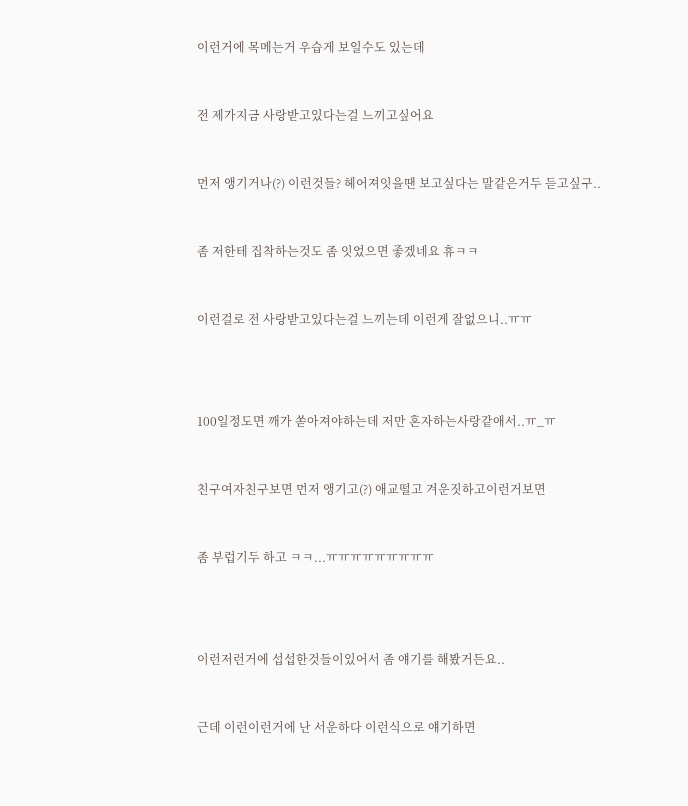이런거에 목메는거 우습게 보일수도 있는데



전 제가지금 사랑받고있다는걸 느끼고싶어요



먼저 앵기거나(?) 이런것들? 헤어져잇을땐 보고싶다는 말같은거두 듣고싶구..



좀 저한테 집착하는것도 좀 잇었으면 좋겠네요 휴ㅋㅋ



이런걸로 전 사랑받고있다는걸 느끼는데 이런게 잘없으니..ㅠㅠ





100일정도면 깨가 쏟아져야하는데 저만 혼자하는사랑같애서..ㅠ_ㅠ



친구여자친구보면 먼저 앵기고(?) 애교떨고 겨운짓하고이런거보면



좀 부럽기두 하고 ㅋㅋ...ㅠㅠㅠㅠㅠㅠㅠㅠㅠ





이런저런거에 섭섭한것들이있어서 좀 얘기를 해봤거든요..



근데 이런이런거에 난 서운하다 이런식으로 얘기하면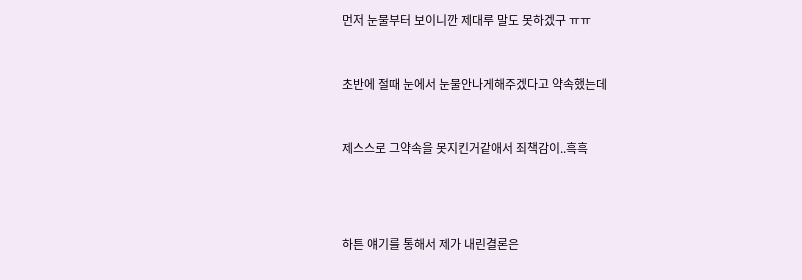먼저 눈물부터 보이니깐 제대루 말도 못하겠구 ㅠㅠ



초반에 절때 눈에서 눈물안나게해주겠다고 약속했는데



제스스로 그약속을 못지킨거같애서 죄책감이..흑흑





하튼 얘기를 통해서 제가 내린결론은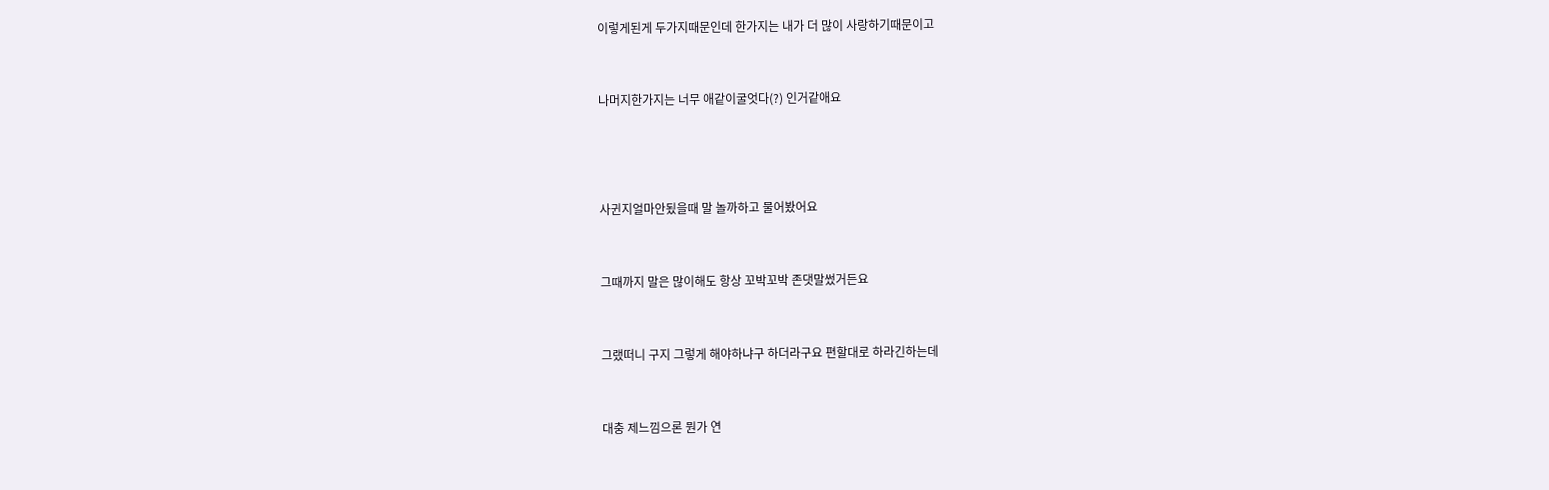이렇게된게 두가지때문인데 한가지는 내가 더 많이 사랑하기때문이고



나머지한가지는 너무 애같이굴엇다(?) 인거같애요





사귄지얼마안됬을때 말 놀까하고 물어봤어요



그때까지 말은 많이해도 항상 꼬박꼬박 존댓말썼거든요



그랬떠니 구지 그렇게 해야하냐구 하더라구요 편할대로 하라긴하는데



대충 제느낌으론 뭔가 연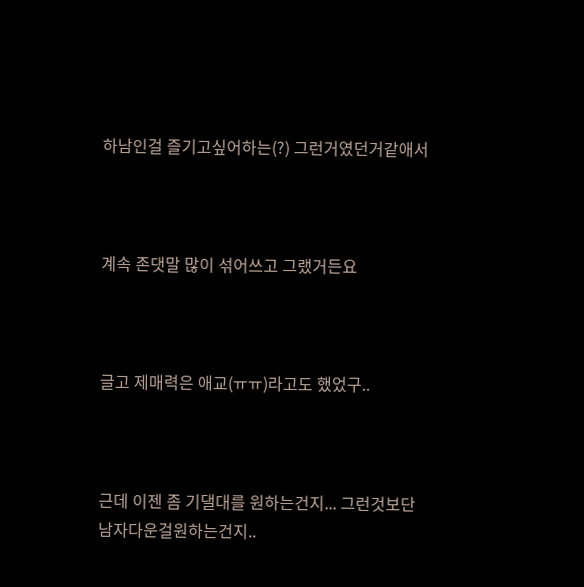하남인걸 즐기고싶어하는(?) 그런거였던거같애서



계속 존댓말 많이 섞어쓰고 그랬거든요



글고 제매력은 애교(ㅠㅠ)라고도 했었구..



근데 이젠 좀 기댈대를 원하는건지... 그런것보단 남자다운걸원하는건지..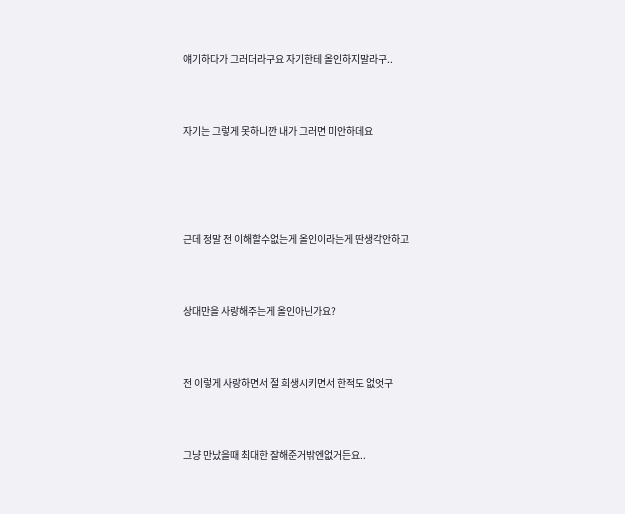얘기하다가 그러더라구요 자기한테 올인하지말라구..



자기는 그렇게 못하니깐 내가 그러면 미안하데요





근데 정말 전 이해할수없는게 올인이라는게 딴생각안하고



상대만을 사랑해주는게 올인아닌가요?



전 이렇게 사랑하면서 절 희생시키면서 한적도 없엇구



그냥 만났을때 최대한 잘해준거밖엔없거든요..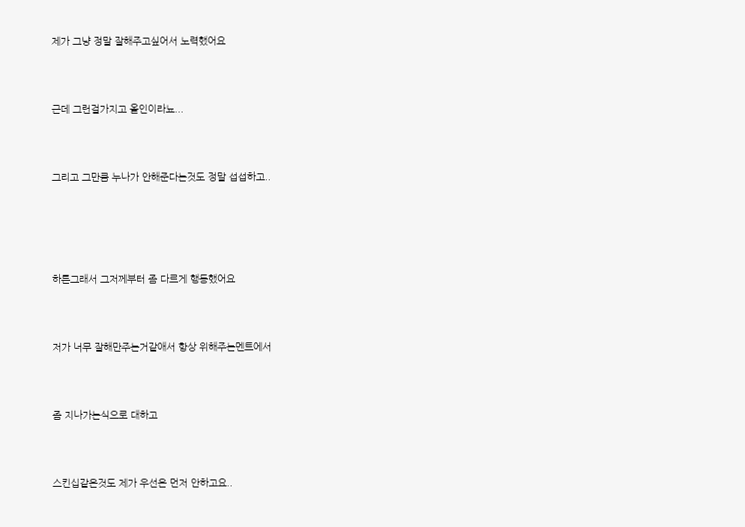제가 그냥 정말 잘해주고싶어서 노력했어요



근데 그런걸가지고 올인이라뇨...



그리고 그만큼 누나가 안해준다는것도 정말 섭섭하고..





하튼그래서 그저께부터 좀 다르게 행동했어요



저가 너무 잘해만주는거같애서 항상 위해주는멘트에서



좀 지나가는식으로 대하고



스킨십같은것도 제가 우선은 먼저 안하고요..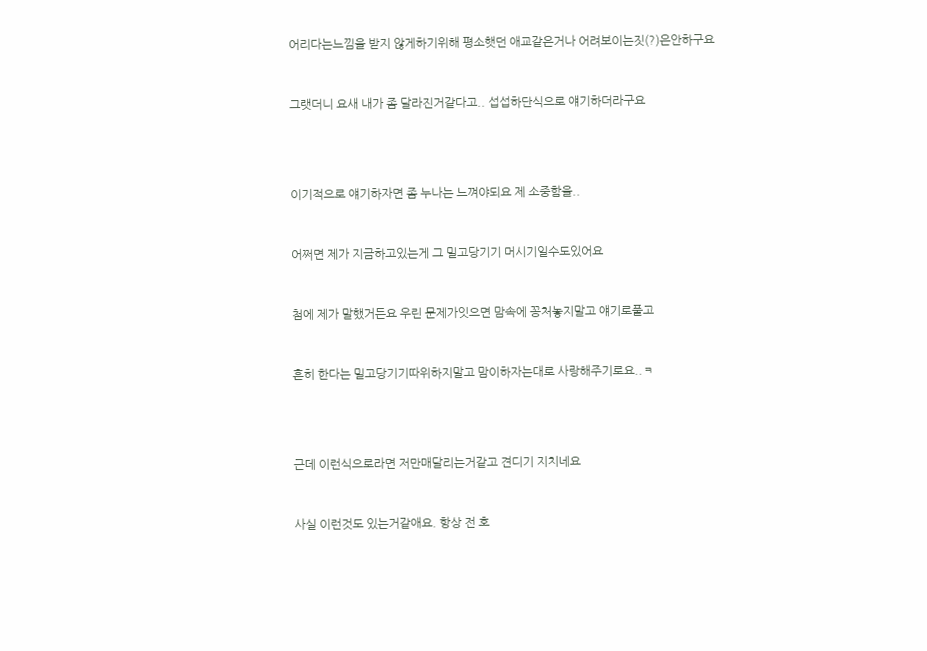어리다는느낌을 받지 않게하기위해 평소햇던 애교같은거나 어려보이는짓(?)은안하구요



그랫더니 요새 내가 좀 달라진거같다고.. 섭섭하단식으로 얘기하더라구요





이기적으로 얘기하자면 좀 누나는 느껴야되요 제 소중함을..



어쩌면 제가 지금하고있는게 그 밀고당기기 머시기일수도있어요



첨에 제가 말했거든요 우린 문제가잇으면 맘속에 꽁처놓지말고 얘기로풀고



흔히 한다는 밀고당기기따위하지말고 맘이하자는대로 사랑해주기로요..ㅋ





근데 이런식으로라면 저만매달리는거같고 견디기 지치네요



사실 이런것도 있는거같애요. 항상 전 호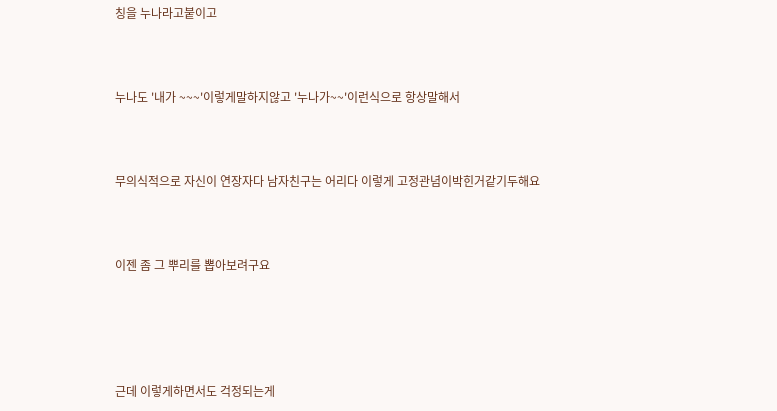칭을 누나라고붙이고



누나도 '내가 ~~~'이렇게말하지않고 '누나가~~'이런식으로 항상말해서



무의식적으로 자신이 연장자다 남자친구는 어리다 이렇게 고정관념이박힌거같기두해요



이젠 좀 그 뿌리를 뽑아보려구요





근데 이렇게하면서도 걱정되는게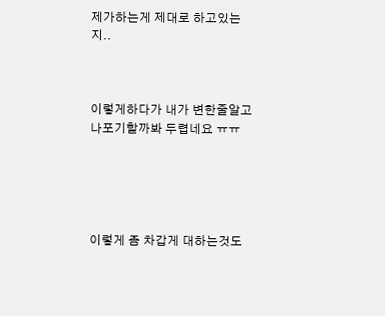제가하는게 제대로 하고있는지..



이렇게하다가 내가 변한줄알고 나포기할까봐 두렵네요 ㅠㅠ





이렇게 좀 차갑게 대하는것도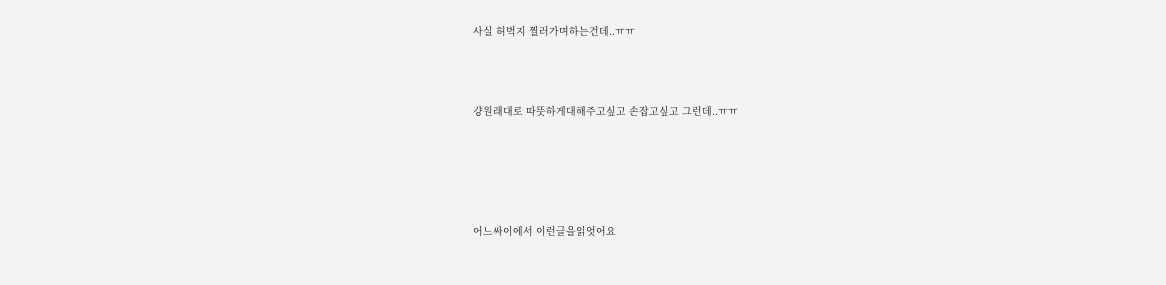사실 허벅지 찔러가며하는건데..ㅠㅠ



걍원래대로 따뜻하게대해주고싶고 손잡고싶고 그런데..ㅠㅠ





어느싸이에서 이런글을읽엇어요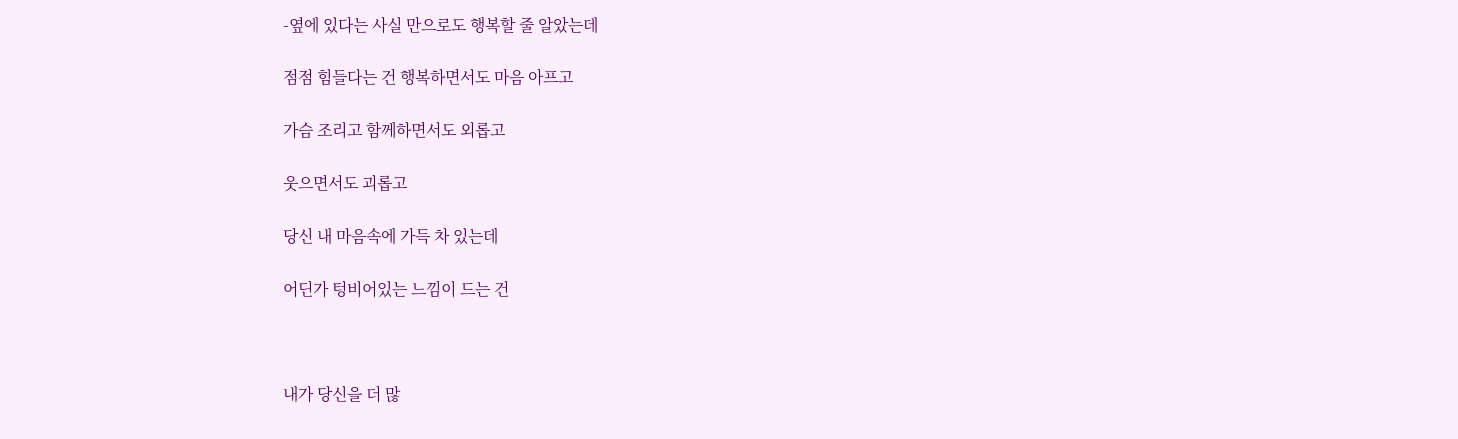-옆에 있다는 사실 만으로도 행복할 줄 알았는데

점점 힘들다는 건 행복하면서도 마음 아프고

가슴 조리고 함께하면서도 외롭고

웃으면서도 괴롭고

당신 내 마음속에 가득 차 있는데

어딘가 텅비어있는 느낌이 드는 건



내가 당신을 더 많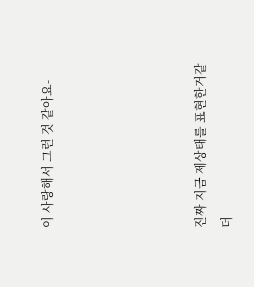이 사랑해서 그런 것 같아요-





진짜 지금 제상태를 표현한거같더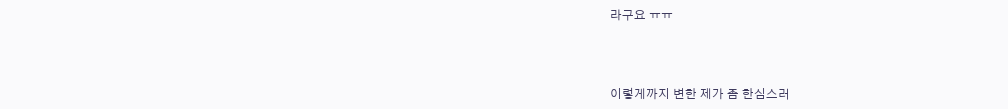라구요 ㅠㅠ



이렇게까지 변한 제가 좀 한심스러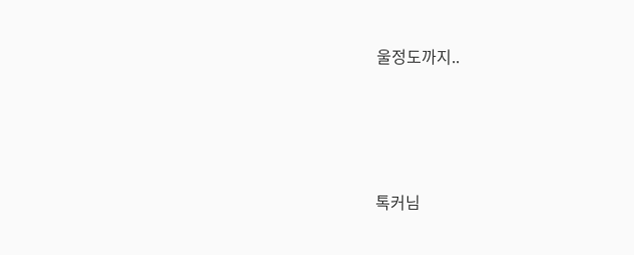울정도까지..





톡커님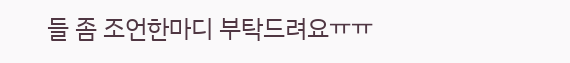들 좀 조언한마디 부탁드려요ㅠㅠ